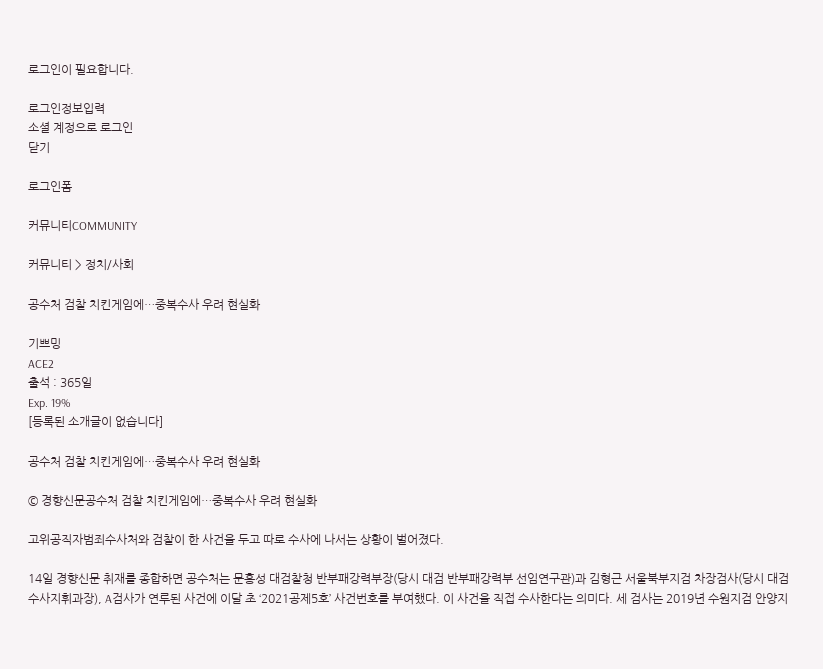로그인이 필요합니다.

로그인정보입력
소셜 계정으로 로그인
닫기

로그인폼

커뮤니티COMMUNITY

커뮤니티 > 정치/사회

공수처 검찰 치킨게임에…중복수사 우려 현실화

기쁘밍
ACE2
출석 : 365일
Exp. 19%
[등록된 소개글이 없습니다]

공수처 검찰 치킨게임에…중복수사 우려 현실화

© 경향신문공수처 검찰 치킨게임에…중복수사 우려 현실화

고위공직자범죄수사처와 검찰이 한 사건을 두고 따로 수사에 나서는 상황이 벌어졌다.

14일 경향신문 취재를 종합하면 공수처는 문홍성 대검찰청 반부패강력부장(당시 대검 반부패강력부 선임연구관)과 김형근 서울북부지검 차장검사(당시 대검 수사지휘과장), A검사가 연루된 사건에 이달 초 ‘2021공제5호’ 사건번호를 부여했다. 이 사건을 직접 수사한다는 의미다. 세 검사는 2019년 수원지검 안양지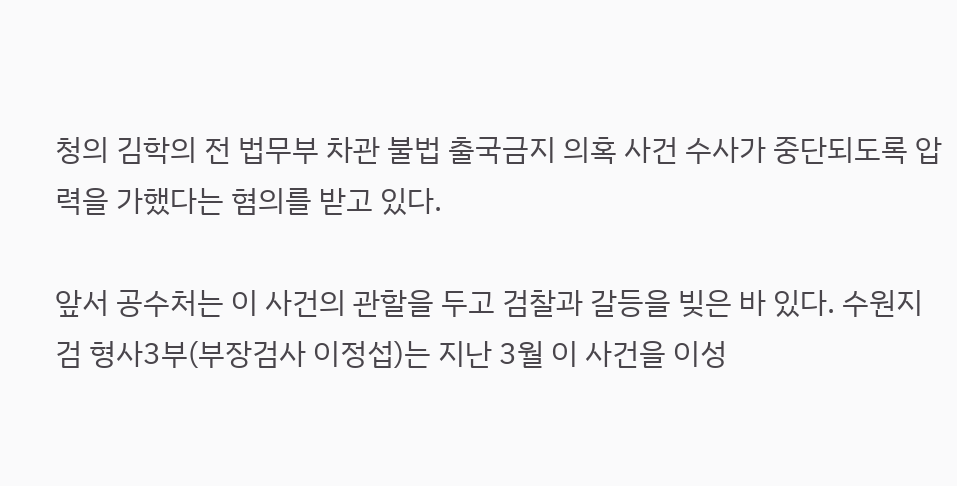청의 김학의 전 법무부 차관 불법 출국금지 의혹 사건 수사가 중단되도록 압력을 가했다는 혐의를 받고 있다.

앞서 공수처는 이 사건의 관할을 두고 검찰과 갈등을 빚은 바 있다. 수원지검 형사3부(부장검사 이정섭)는 지난 3월 이 사건을 이성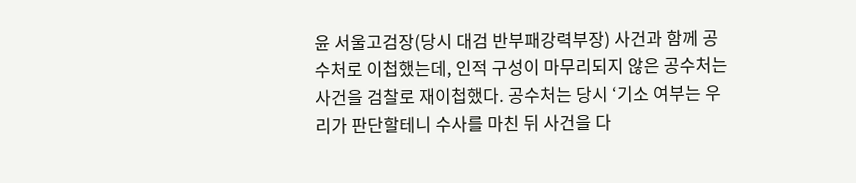윤 서울고검장(당시 대검 반부패강력부장) 사건과 함께 공수처로 이첩했는데, 인적 구성이 마무리되지 않은 공수처는 사건을 검찰로 재이첩했다. 공수처는 당시 ‘기소 여부는 우리가 판단할테니 수사를 마친 뒤 사건을 다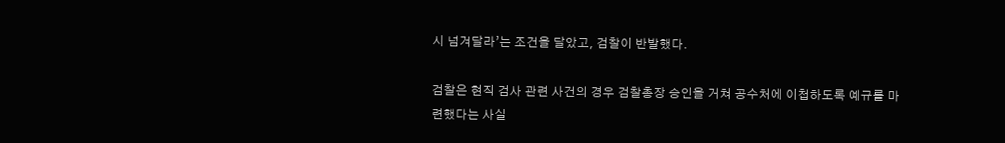시 넘겨달라’는 조건을 달았고, 검찰이 반발했다.

검찰은 현직 검사 관련 사건의 경우 검찰총장 승인을 거쳐 공수처에 이첩하도록 예규를 마련했다는 사실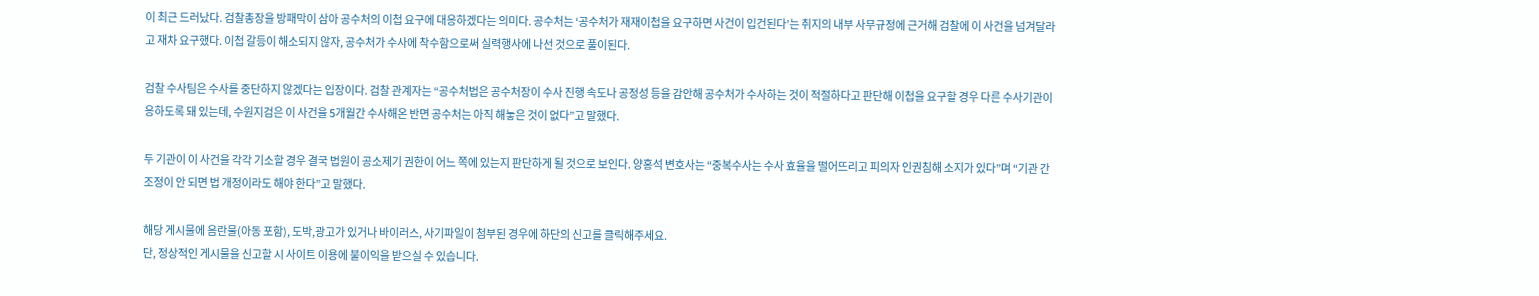이 최근 드러났다. 검찰총장을 방패막이 삼아 공수처의 이첩 요구에 대응하겠다는 의미다. 공수처는 ‘공수처가 재재이첩을 요구하면 사건이 입건된다’는 취지의 내부 사무규정에 근거해 검찰에 이 사건을 넘겨달라고 재차 요구했다. 이첩 갈등이 해소되지 않자, 공수처가 수사에 착수함으로써 실력행사에 나선 것으로 풀이된다.

검찰 수사팀은 수사를 중단하지 않겠다는 입장이다. 검찰 관계자는 “공수처법은 공수처장이 수사 진행 속도나 공정성 등을 감안해 공수처가 수사하는 것이 적절하다고 판단해 이첩을 요구할 경우 다른 수사기관이 응하도록 돼 있는데, 수원지검은 이 사건을 5개월간 수사해온 반면 공수처는 아직 해놓은 것이 없다”고 말했다.

두 기관이 이 사건을 각각 기소할 경우 결국 법원이 공소제기 권한이 어느 쪽에 있는지 판단하게 될 것으로 보인다. 양홍석 변호사는 “중복수사는 수사 효율을 떨어뜨리고 피의자 인권침해 소지가 있다”며 “기관 간 조정이 안 되면 법 개정이라도 해야 한다”고 말했다.

해당 게시물에 음란물(아동 포함), 도박,광고가 있거나 바이러스, 사기파일이 첨부된 경우에 하단의 신고를 클릭해주세요.
단, 정상적인 게시물을 신고할 시 사이트 이용에 불이익을 받으실 수 있습니다.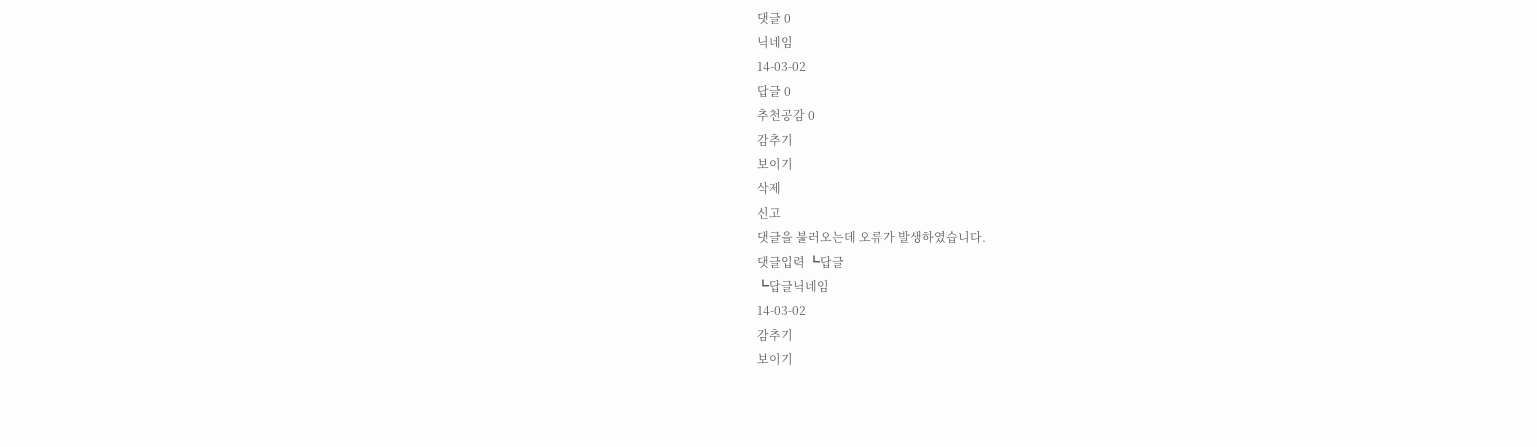댓글 0
닉네임
14-03-02
답글 0
추천공감 0
감추기
보이기
삭제
신고
댓글을 불러오는데 오류가 발생하였습니다.
댓글입력 ┗답글
┗답글닉네임
14-03-02
감추기
보이기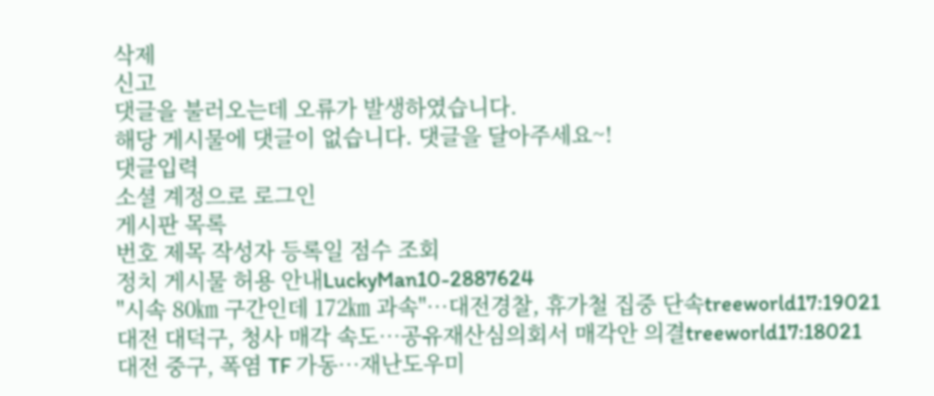삭제
신고
댓글을 불러오는데 오류가 발생하였습니다.
해당 게시물에 댓글이 없습니다. 댓글을 달아주세요~!
댓글입력
소셜 계정으로 로그인
게시판 목록
번호 제목 작성자 등록일 점수 조회
정치 게시물 허용 안내LuckyMan10-2887624
"시속 80㎞ 구간인데 172㎞ 과속"…대전경찰, 휴가철 집중 단속treeworld17:19021
대전 대덕구, 청사 매각 속도…공유재산심의회서 매각안 의결treeworld17:18021
대전 중구, 폭염 TF 가동…재난도우미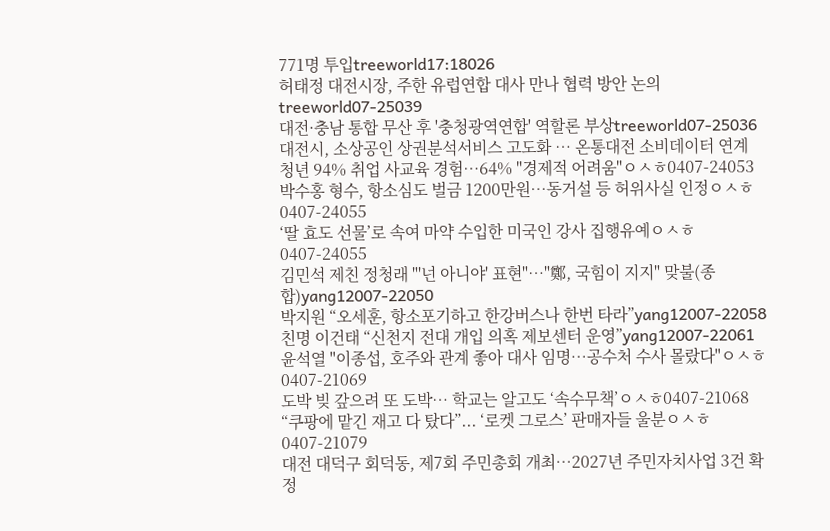771명 투입treeworld17:18026
허태정 대전시장, 주한 유럽연합 대사 만나 협력 방안 논의treeworld07-25039
대전·충남 통합 무산 후 '충청광역연합' 역할론 부상treeworld07-25036
대전시, 소상공인 상권분석서비스 고도화 … 온통대전 소비데이터 연계
청년 94% 취업 사교육 경험…64% "경제적 어려움"ㅇㅅㅎ0407-24053
박수홍 형수, 항소심도 벌금 1200만원…동거설 등 허위사실 인정ㅇㅅㅎ0407-24055
‘딸 효도 선물’로 속여 마약 수입한 미국인 강사 집행유예ㅇㅅㅎ0407-24055
김민석 제친 정청래 "'넌 아니야' 표현"…"鄭, 국힘이 지지" 맞불(종합)yang12007-22050
박지원 “오세훈, 항소포기하고 한강버스나 한번 타라”yang12007-22058
친명 이건태 “신천지 전대 개입 의혹 제보센터 운영”yang12007-22061
윤석열 "이종섭, 호주와 관계 좋아 대사 임명…공수처 수사 몰랐다"ㅇㅅㅎ0407-21069
도박 빚 갚으려 또 도박… 학교는 알고도 ‘속수무책’ㅇㅅㅎ0407-21068
“쿠팡에 맡긴 재고 다 탔다”... ‘로켓 그로스’ 판매자들 울분ㅇㅅㅎ0407-21079
대전 대덕구 회덕동, 제7회 주민총회 개최…2027년 주민자치사업 3건 확정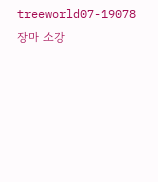treeworld07-19078
장마 소강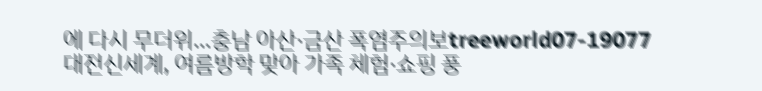에 다시 무더위…충남 아산·금산 폭염주의보treeworld07-19077
대전신세계, 여름방학 맞아 가족 체험·쇼핑 풍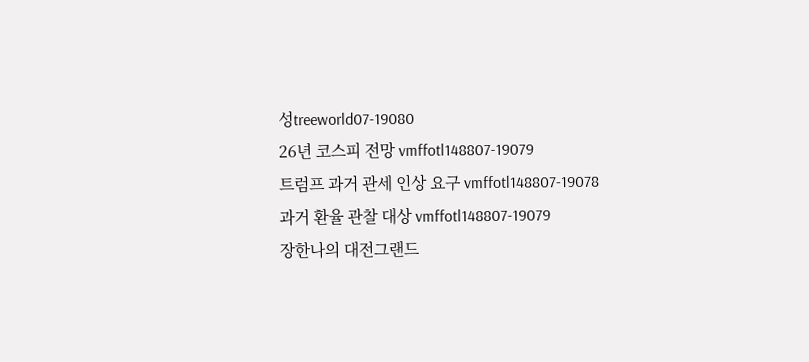성treeworld07-19080
26년 코스피 전망 vmffotl148807-19079
트럼프 과거 관세 인상 요구 vmffotl148807-19078
과거 환율 관찰 대상 vmffotl148807-19079
장한나의 대전그랜드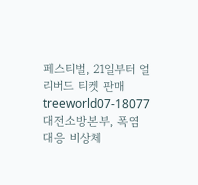페스티벌, 21일부터 얼리버드 티켓 판매treeworld07-18077
대전소방본부, 폭염 대응 비상체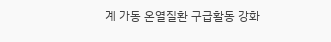계 가동 온열질환 구급활동 강화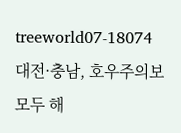treeworld07-18074
대전·충남, 호우주의보 모두 해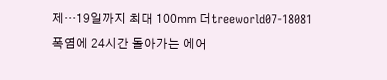제…19일까지 최대 100㎜ 더treeworld07-18081
폭염에 24시간 돌아가는 에어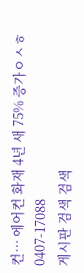컨… 에어컨 화재 4년 새 75% 증가ㅇㅅㅎ0407-17088
게시판 검색 검색